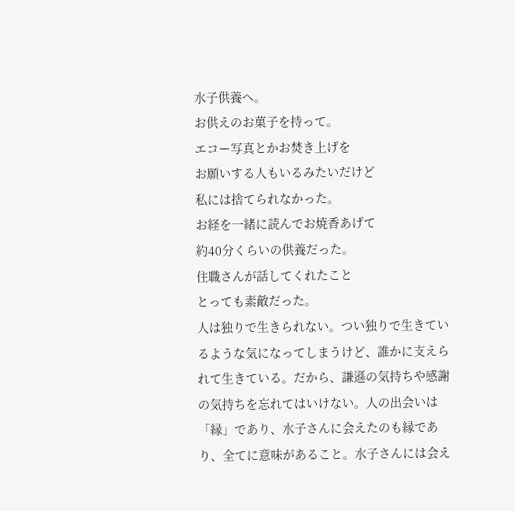水子供養へ。
お供えのお菓子を持って。
エコー写真とかお焚き上げを
お願いする人もいるみたいだけど
私には捨てられなかった。
お経を一緒に読んでお焼香あげて
約40分くらいの供養だった。
住職さんが話してくれたこと
とっても素敵だった。
人は独りで生きられない。つい独りで生きているような気になってしまうけど、誰かに支えられて生きている。だから、謙遜の気持ちや感謝の気持ちを忘れてはいけない。人の出会いは「縁」であり、水子さんに会えたのも縁であり、全てに意味があること。水子さんには会え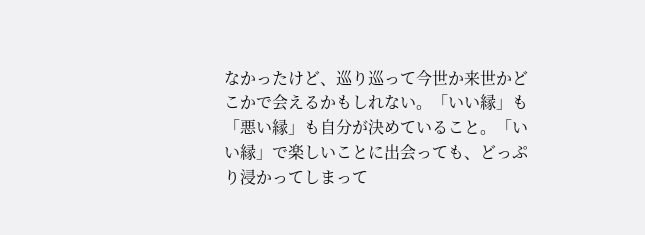なかったけど、巡り巡って今世か来世かどこかで会えるかもしれない。「いい縁」も「悪い縁」も自分が決めていること。「いい縁」で楽しいことに出会っても、どっぷり浸かってしまって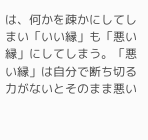は、何かを疎かにしてしまい「いい縁」も「悪い縁」にしてしまう。「悪い縁」は自分で断ち切る力がないとそのまま悪い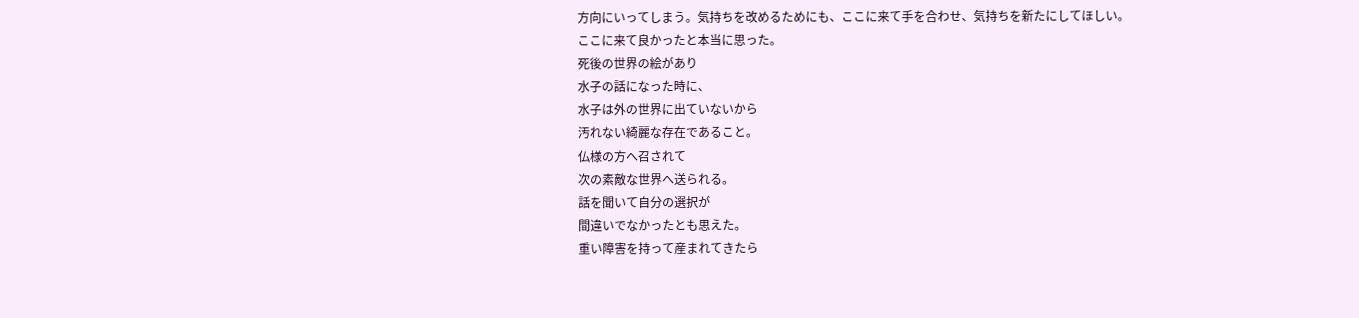方向にいってしまう。気持ちを改めるためにも、ここに来て手を合わせ、気持ちを新たにしてほしい。
ここに来て良かったと本当に思った。
死後の世界の絵があり
水子の話になった時に、
水子は外の世界に出ていないから
汚れない綺麗な存在であること。
仏様の方へ召されて
次の素敵な世界へ送られる。
話を聞いて自分の選択が
間違いでなかったとも思えた。
重い障害を持って産まれてきたら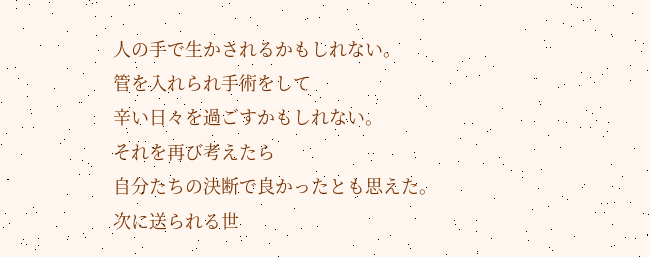人の手で生かされるかもしれない。
管を入れられ手術をして
辛い日々を過ごすかもしれない。
それを再び考えたら
自分たちの決断で良かったとも思えた。
次に送られる世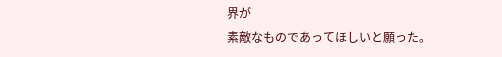界が
素敵なものであってほしいと願った。